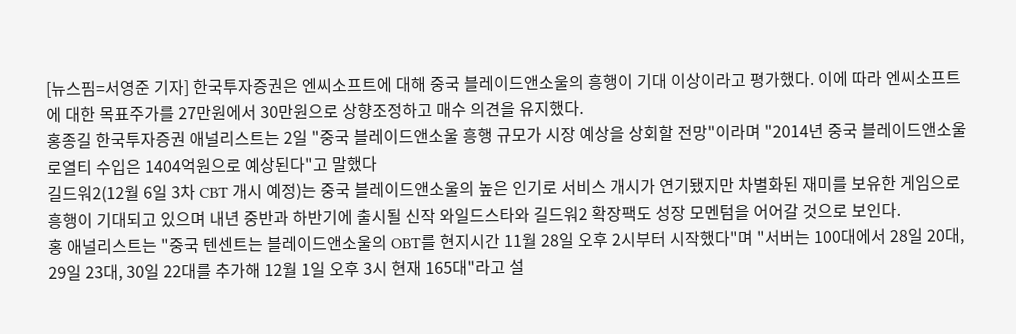[뉴스핌=서영준 기자] 한국투자증권은 엔씨소프트에 대해 중국 블레이드앤소울의 흥행이 기대 이상이라고 평가했다. 이에 따라 엔씨소프트에 대한 목표주가를 27만원에서 30만원으로 상향조정하고 매수 의견을 유지했다.
홍종길 한국투자증권 애널리스트는 2일 "중국 블레이드앤소울 흥행 규모가 시장 예상을 상회할 전망"이라며 "2014년 중국 블레이드앤소울 로열티 수입은 1404억원으로 예상된다"고 말했다
길드워2(12월 6일 3차 CBT 개시 예정)는 중국 블레이드앤소울의 높은 인기로 서비스 개시가 연기됐지만 차별화된 재미를 보유한 게임으로 흥행이 기대되고 있으며 내년 중반과 하반기에 출시될 신작 와일드스타와 길드워2 확장팩도 성장 모멘텀을 어어갈 것으로 보인다.
홍 애널리스트는 "중국 텐센트는 블레이드앤소울의 OBT를 현지시간 11월 28일 오후 2시부터 시작했다"며 "서버는 100대에서 28일 20대, 29일 23대, 30일 22대를 추가해 12월 1일 오후 3시 현재 165대"라고 설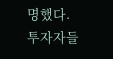명했다.
투자자들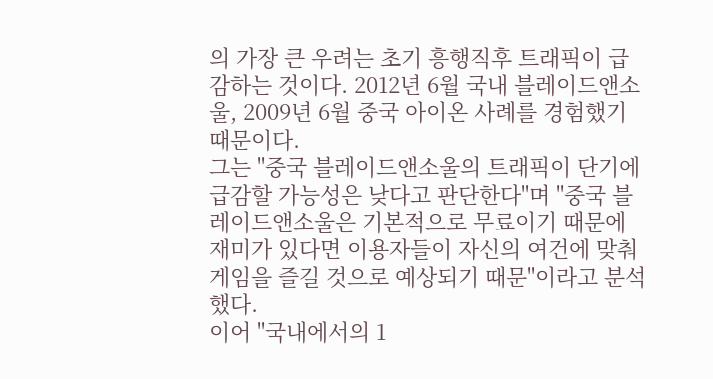의 가장 큰 우려는 초기 흥행직후 트래픽이 급감하는 것이다. 2012년 6월 국내 블레이드앤소울, 2009년 6월 중국 아이온 사례를 경험했기 때문이다.
그는 "중국 블레이드앤소울의 트래픽이 단기에 급감할 가능성은 낮다고 판단한다"며 "중국 블레이드앤소울은 기본적으로 무료이기 때문에 재미가 있다면 이용자들이 자신의 여건에 맞춰 게임을 즐길 것으로 예상되기 때문"이라고 분석했다.
이어 "국내에서의 1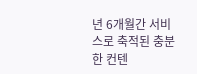년 6개월간 서비스로 축적된 충분한 컨텐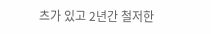츠가 있고 2년간 철저한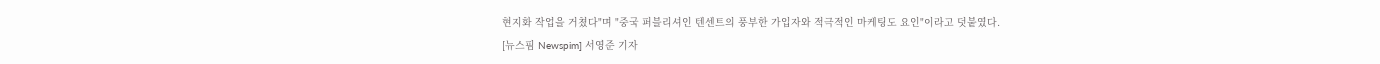현지화 작업을 거쳤다"며 "중국 퍼블리셔인 텐센트의 풍부한 가입자와 적극적인 마케팅도 요인"이라고 덧붙였다.
[뉴스핌 Newspim] 서영준 기자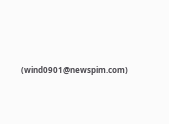(wind0901@newspim.com)